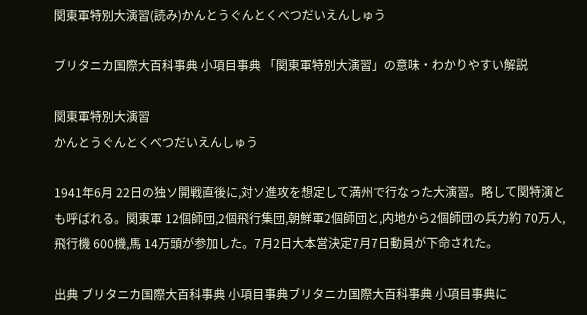関東軍特別大演習(読み)かんとうぐんとくべつだいえんしゅう

ブリタニカ国際大百科事典 小項目事典 「関東軍特別大演習」の意味・わかりやすい解説

関東軍特別大演習
かんとうぐんとくべつだいえんしゅう

1941年6月 22日の独ソ開戦直後に,対ソ進攻を想定して満州で行なった大演習。略して関特演とも呼ばれる。関東軍 12個師団,2個飛行集団,朝鮮軍2個師団と,内地から2個師団の兵力約 70万人,飛行機 600機,馬 14万頭が参加した。7月2日大本営決定7月7日動員が下命された。

出典 ブリタニカ国際大百科事典 小項目事典ブリタニカ国際大百科事典 小項目事典に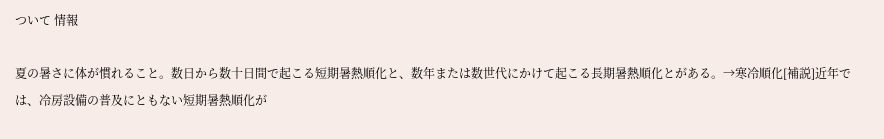ついて 情報

夏の暑さに体が慣れること。数日から数十日間で起こる短期暑熱順化と、数年または数世代にかけて起こる長期暑熱順化とがある。→寒冷順化[補説]近年では、冷房設備の普及にともない短期暑熱順化が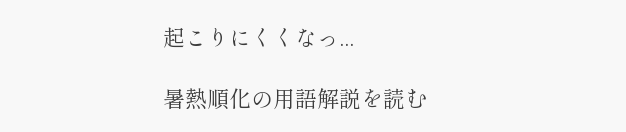起こりにくくなっ...

暑熱順化の用語解説を読む